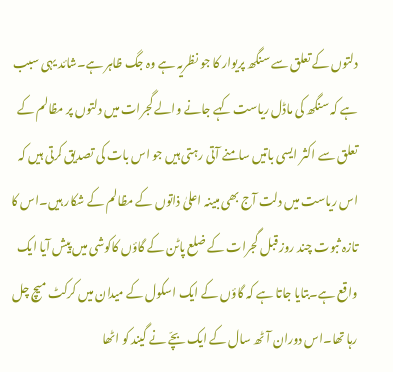دلتوں کے تعلق سے سنگھ پریوار کا جو نظریہ ہے وہ جگ ظاہر ہے۔شائد یہی سبب ہے کہ سنگھ کی ماڈل ریاست کہے جانے والے گجرات میں دلتوں پر مظالم کے تعلق سے اکثر ایسی باتیں سامنے آتی رہتی ہیں جو اس بات کی تصدیق کرتی ہیں کہ اس ریاست میں دلت آج بھی مبینہ اعلیٰ ذاتوں کے مظالم کے شکار ہیں۔اس کا تازہ ثبوت چند روز قبل گجرات کے ضلع پاٹن کے گاؤں کاکوشی میں پیش آیا ایک واقع ہے۔بتایا جاتا ہے کہ گاؤں کے ایک اسکول کے میدان میں کرکٹ میچ چل رہا تھا۔اس دوران آٹھ سال کے ایک بچّے نے گیند کو اٹھا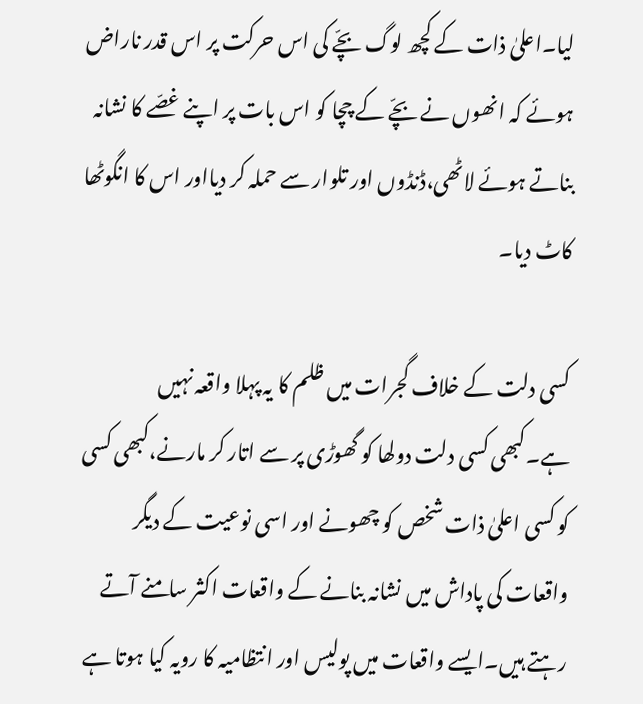لیا۔اعلیٰ ذات کے کچھ لوگ بچّے کی اس حرکت پر اس قدر ناراض ہوئے کہ انھوں نے بچّے کے چچا کو اس بات پر اپنے غصّے کا نشانہ بناتے ہوئے لاٹھی،ڈنڈوں اور تلوار سے حملہ کر دیااور اس کا انگوٹھا کاٹ دیا۔

کسی دلت کے خلاف گجرات میں ظلم کا یہ پہلا واقعہ نہیں ہے۔کبھی کسی دلت دولھا کو گھوڑی پر سے اتار کر مارنے،کبھی کسی کو کسی اعلیٰ ذات شخص کو چھونے اور اسی نوعیت کے دیگر واقعات کی پاداش میں نشانہ بنانے کے واقعات اکثر سامنے آتے رہتے ہیں۔ایسے واقعات میں پولیس اور انتظامیہ کا رویہ کیا ہوتا ہے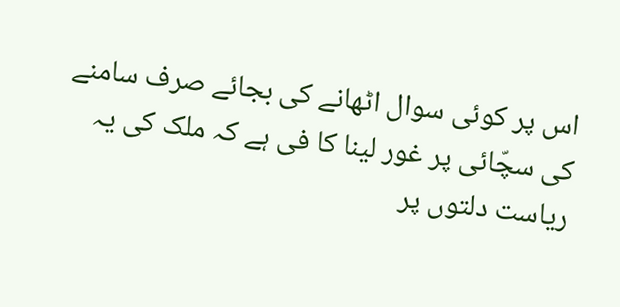اس پر کوئی سوال اٹھانے کی بجائے صرف سامنے کی سچّائی پر غور لینا کا فی ہے کہ ملک کی یہ ریاست دلتوں پر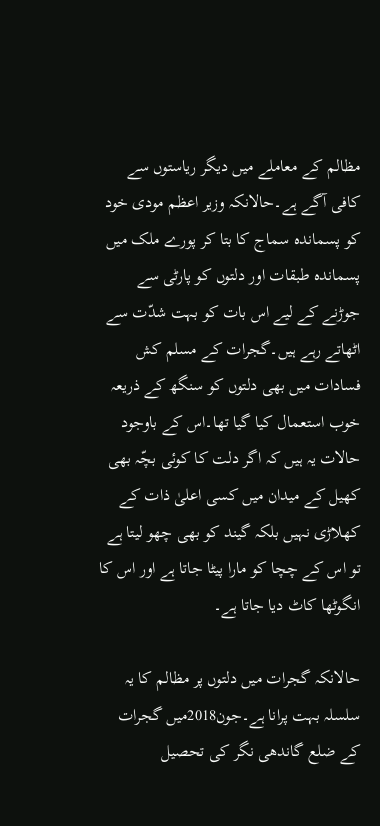مظالم کے معاملے میں دیگر ریاستوں سے کافی آگے ہے۔حالانکہ وزیر اعظم مودی خود کو پسماندہ سماج کا بتا کر پورے ملک میں پسماندہ طبقات اور دلتوں کو پارٹی سے جوڑنے کے لیے اس بات کو بہت شدّت سے اٹھاتے رہے ہیں۔گجرات کے مسلم کش فسادات میں بھی دلتوں کو سنگھ کے ذریعہ خوب استعمال کیا گیا تھا۔اس کے باوجود حالات یہ ہیں کہ اگر دلت کا کوئی بچّہ بھی کھیل کے میدان میں کسی اعلیٰ ذات کے کھلاڑی نہیں بلکہ گیند کو بھی چھو لیتا ہے تو اس کے چچا کو مارا پیٹا جاتا ہے اور اس کا انگوٹھا کاٹ دیا جاتا ہے۔

حالانکہ گجرات میں دلتوں پر مظالم کا یہ سلسلہ بہت پرانا ہے۔جون2018میں گجرات کے ضلع گاندھی نگر کی تحصیل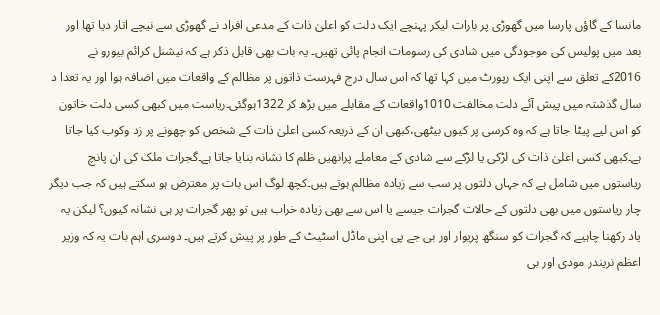مانسا کے گاؤں پارسا میں گھوڑی پر بارات لیکر پہنچے ایک دلت کو اعلیٰ ذات کے مدعی افراد نے گھوڑی سے نیچے اتار دیا تھا اور بعد میں پولیس کی موجودگی میں شادی کی رسومات انجام پائی تھیں۔ یہ بات بھی قابل ذکر ہے کہ نیشنل کرائم بیورو نے 2016کے تعلق سے اپنی ایک رپورٹ میں کہا تھا کہ اس سال درج فہرست ذاتوں پر مظالم کے واقعات میں اضافہ ہوا اور یہ تعدا د سال گذشتہ میں پیش آئے دلت مخالفت 1010واقعات کے مقابلے میں بڑھ کر 1322ہوگئی۔ریاست میں کبھی کسی دلت خاتون کو اس لیے پیٹا جاتا ہے کہ وہ کرسی پر کیوں بیٹھی،کبھی ان کے ذریعہ کسی اعلیٰ ذات کے شخص کو چھونے پر زد وکوب کیا جاتا ہے۔کبھی کسی اعلیٰ ذات کی لڑکی یا لڑکے سے شادی کے معاملے پرانھیں ظلم کا نشانہ بنایا جاتا ہے۔گجرات ملک کی ان پانچ ریاستوں میں شامل ہے کہ جہاں دلتوں پر سب سے زیادہ مظالم ہوتے ہیں۔کچھ لوگ اس بات پر معترض ہو سکتے ہیں کہ جب دیگر چار ریاستوں میں بھی دلتوں کے حالات گجرات جیسے یا اس سے بھی زیادہ خراب ہیں تو پھر گجرات پر ہی نشانہ کیوں؟ لیکن یہ یاد رکھنا چاہیے کہ گجرات کو سنگھ پریوار اور بی جے پی اپنی ماڈل اسٹیٹ کے طور پر پیش کرتے ہیں۔ دوسری اہم بات یہ کہ وزیر اعظم نریندر مودی اور بی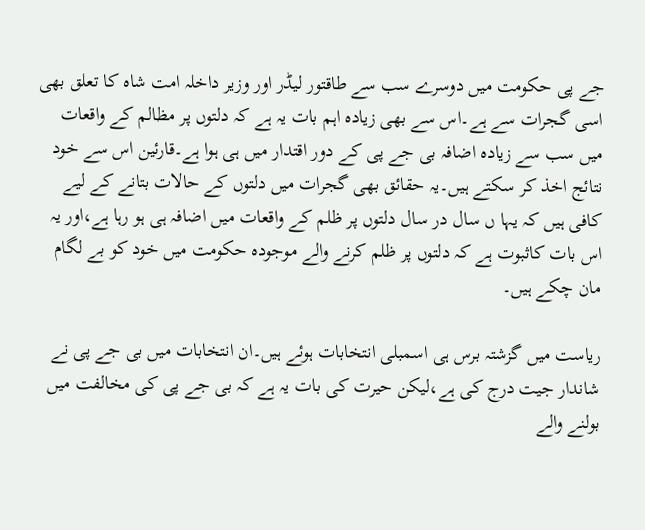جے پی حکومت میں دوسرے سب سے طاقتور لیڈر اور وزیر داخلہ امت شاہ کا تعلق بھی اسی گجرات سے ہے۔اس سے بھی زیادہ اہم بات یہ ہے کہ دلتوں پر مظالم کے واقعات میں سب سے زیادہ اضافہ بی جے پی کے دور اقتدار میں ہی ہوا ہے۔قارئین اس سے خود نتائج اخذ کر سکتے ہیں۔یہ حقائق بھی گجرات میں دلتوں کے حالات بتانے کے لیے کافی ہیں کہ یہا ں سال در سال دلتوں پر ظلم کے واقعات میں اضافہ ہی ہو رہا ہے،اور یہ اس بات کاثبوت ہے کہ دلتوں پر ظلم کرنے والے موجودہ حکومت میں خود کو بے لگام مان چکے ہیں۔

ریاست میں گزشتہ برس ہی اسمبلی انتخابات ہوئے ہیں۔ان انتخابات میں بی جے پی نے شاندار جیت درج کی ہے،لیکن حیرت کی بات یہ ہے کہ بی جے پی کی مخالفت میں بولنے والے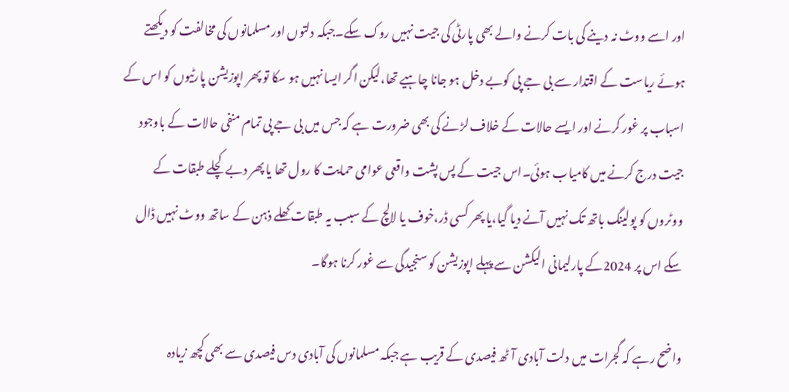اور اسے ووٹ نہ دینے کی بات کرنے والے بھی پارٹی کی جیت نہیں روک سکے۔جبکہ دلتوں اور مسلمانوں کی مخالفت کو دیکھتے ہوئے ریاست کے اقتدار سے بی جے پی کوبے دخل ہو جانا چاہیے تھا،لیکن اگر ایسا نہیں ہو سکا تو پھر اپوزیشن پارٹیوں کو اس کے اسباب پر غور کرنے اور ایسے حالات کے خلاف لڑنے کی بھی ضرورت ہے کہ جس میں بی جے پی تمام منفی حالات کے باوجود جیت درج کرنے میں کامیاب ہوئی۔اس جیت کے پس پشت واقعی عوامی حمایت کا رول تھا یا پھر دبے کچلے طبقات کے ووٹروں کو پولینگ باتھ تک نہیں آنے دیا گیا،یا پھر کسی ڈر،خوف یا لالچ کے سبب یہ طبقات کھلے ذہن کے ساتھ ووٹ نہیں ڈال سکے اس پر 2024کے پارلیمانی الیکشن سے پہلے اپوزیشن کو سنجیدگی سے غور کرنا ہوگا۔

واضح رہے کہ گجرات میں دلت آبادی آٹھ فیصدی کے قریب ہے جبکہ مسلمانوں کی آبادی دس فیصدی سے بھی کچھ زیادہ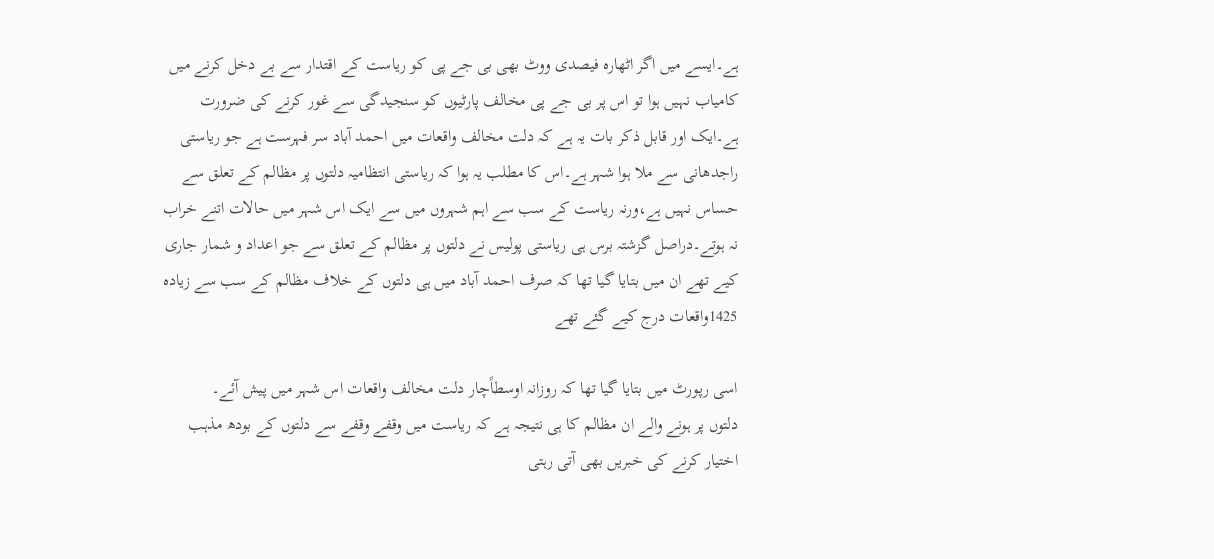ہے۔ایسے میں اگر اٹھارہ فیصدی ووٹ بھی بی جے پی کو ریاست کے اقتدار سے بے دخل کرنے میں کامیاب نہیں ہوا تو اس پر بی جے پی مخالف پارٹیوں کو سنجیدگی سے غور کرنے کی ضرورت ہے۔ایک اور قابل ذکر بات یہ ہے کہ دلت مخالف واقعات میں احمد آباد سر فہرست ہے جو ریاستی راجدھانی سے ملا ہوا شہر ہے۔اس کا مطلب یہ ہوا کہ ریاستی انتظامیہ دلتوں پر مظالم کے تعلق سے حساس نہیں ہے،ورنہ ریاست کے سب سے اہم شہروں میں سے ایک اس شہر میں حالات اتنے خراب نہ ہوتے۔دراصل گزشتہ برس ہی ریاستی پولیس نے دلتوں پر مظالم کے تعلق سے جو اعداد و شمار جاری کیے تھے ان میں بتایا گیا تھا کہ صرف احمد آباد میں ہی دلتوں کے خلاف مظالم کے سب سے زیادہ 1425واقعات درج کیے گئے تھے

اسی رپورٹ میں بتایا گیا تھا کہ روزانہ اوسطاًچار دلت مخالف واقعات اس شہر میں پیش آئے۔
دلتوں پر ہونے والے ان مظالم کا ہی نتیجہ ہے کہ ریاست میں وقفے وقفے سے دلتوں کے بودھ مذہب اختیار کرنے کی خبریں بھی آتی رہتی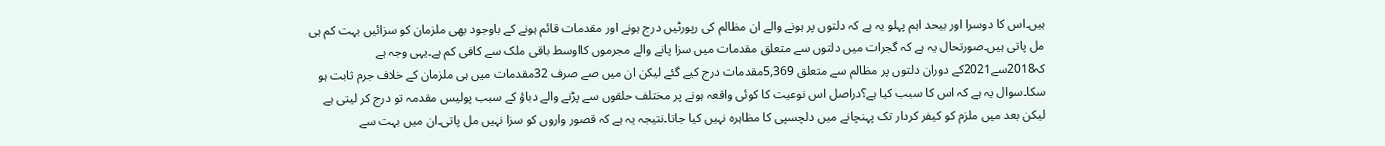ہیں۔اس کا دوسرا اور بیحد اہم پہلو یہ ہے کہ دلتوں پر ہونے والے ان مظالم کی رپورٹیں درج ہونے اور مقدمات قائم ہونے کے باوجود بھی ملزمان کو سزائیں بہت کم ہی مل پاتی ہیں۔صورتحال یہ ہے کہ گجرات میں دلتوں سے متعلق مقدمات میں سزا پانے والے مجرموں کااوسط باقی ملک سے کافی کم ہے۔یہی وجہ ہے کہ2018سے2021کے دوران دلتوں پر مظالم سے متعلق 5,369مقدمات درج کیے گئے لیکن ان میں صے صرف 32مقدمات میں ہی ملزمان کے خلاف جرم ثابت ہو سکا۔سوال یہ ہے کہ اس کا سبب کیا ہے؟دراصل اس نوعیت کا کوئی واقعہ ہونے پر مختلف حلقوں سے پڑنے والے دباؤ کے سبب پولیس مقدمہ تو درج کر لیتی ہے لیکن بعد میں ملزم کو کیفر کردار تک پہنچانے میں دلچسپی کا مظاہرہ نہیں کیا جاتا۔نتیجہ یہ ہے کہ قصور واروں کو سزا نہیں مل پاتی۔ان میں بہت سے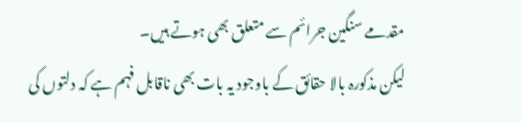مقدمے سنگین جرائم سے متعلق بھی ہوتے ہیں۔
لیکن مذکورہ بالا حقائق کے باوجود یہ بات بھی ناقابل فہم ہے کہ دلتوں کی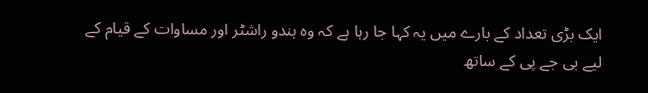ایک بڑی تعداد کے بارے میں یہ کہا جا رہا ہے کہ وہ ہندو راشٹر اور مساوات کے قیام کے لیے بی جے پی کے ساتھ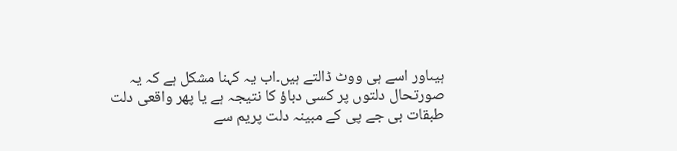ہیںاور اسے ہی ووٹ ڈالتے ہیں۔اب یہ کہنا مشکل ہے کہ یہ صورتحال دلتوں پر کسی دباؤ کا نتیجہ ہے یا پھر واقعی دلت طبقات بی جے پی کے مبینہ دلت پریم سے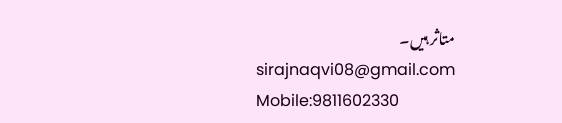متاثر ہیں۔
sirajnaqvi08@gmail.com Mobile:9811602330